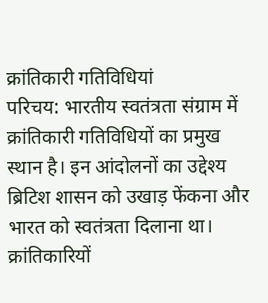क्रांतिकारी गतिविधियां
परिचय: भारतीय स्वतंत्रता संग्राम में क्रांतिकारी गतिविधियों का प्रमुख स्थान है। इन आंदोलनों का उद्देश्य ब्रिटिश शासन को उखाड़ फेंकना और भारत को स्वतंत्रता दिलाना था। क्रांतिकारियों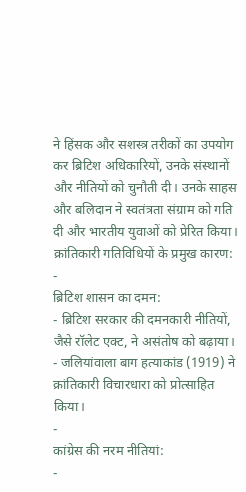ने हिंसक और सशस्त्र तरीकों का उपयोग कर ब्रिटिश अधिकारियों, उनके संस्थानों और नीतियों को चुनौती दी। उनके साहस और बलिदान ने स्वतंत्रता संग्राम को गति दी और भारतीय युवाओं को प्रेरित किया।
क्रांतिकारी गतिविधियों के प्रमुख कारण:
-
ब्रिटिश शासन का दमन:
- ब्रिटिश सरकार की दमनकारी नीतियों, जैसे रॉलेट एक्ट, ने असंतोष को बढ़ाया।
- जलियांवाला बाग हत्याकांड (1919) ने क्रांतिकारी विचारधारा को प्रोत्साहित किया।
-
कांग्रेस की नरम नीतियां:
-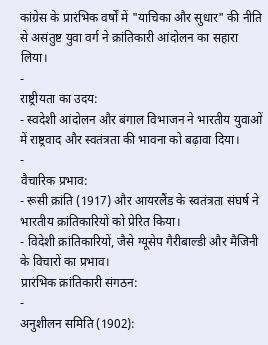कांग्रेस के प्रारंभिक वर्षों में "याचिका और सुधार" की नीति से असंतुष्ट युवा वर्ग ने क्रांतिकारी आंदोलन का सहारा लिया।
-
राष्ट्रीयता का उदय:
- स्वदेशी आंदोलन और बंगाल विभाजन ने भारतीय युवाओं में राष्ट्रवाद और स्वतंत्रता की भावना को बढ़ावा दिया।
-
वैचारिक प्रभाव:
- रूसी क्रांति (1917) और आयरलैंड के स्वतंत्रता संघर्ष ने भारतीय क्रांतिकारियों को प्रेरित किया।
- विदेशी क्रांतिकारियों, जैसे ग्यूसेप गैरीबाल्डी और मैजिनी के विचारों का प्रभाव।
प्रारंभिक क्रांतिकारी संगठन:
-
अनुशीलन समिति (1902):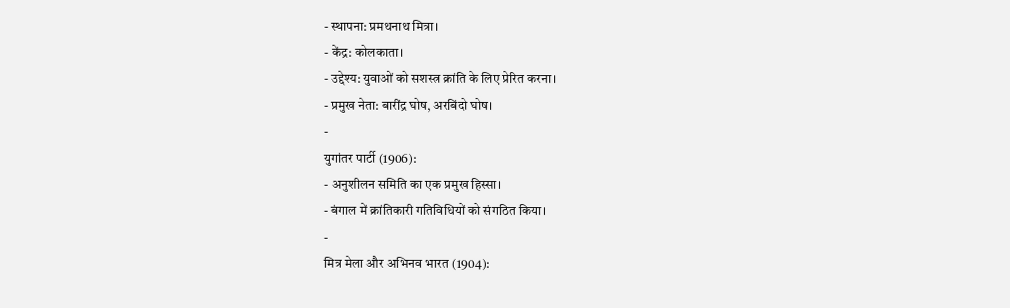- स्थापना: प्रमथनाथ मित्रा।
- केंद्र: कोलकाता।
- उद्देश्य: युवाओं को सशस्त्र क्रांति के लिए प्रेरित करना।
- प्रमुख नेता: बारींद्र घोष, अरबिंदो घोष।
-
युगांतर पार्टी (1906):
- अनुशीलन समिति का एक प्रमुख हिस्सा।
- बंगाल में क्रांतिकारी गतिविधियों को संगठित किया।
-
मित्र मेला और अभिनव भारत (1904):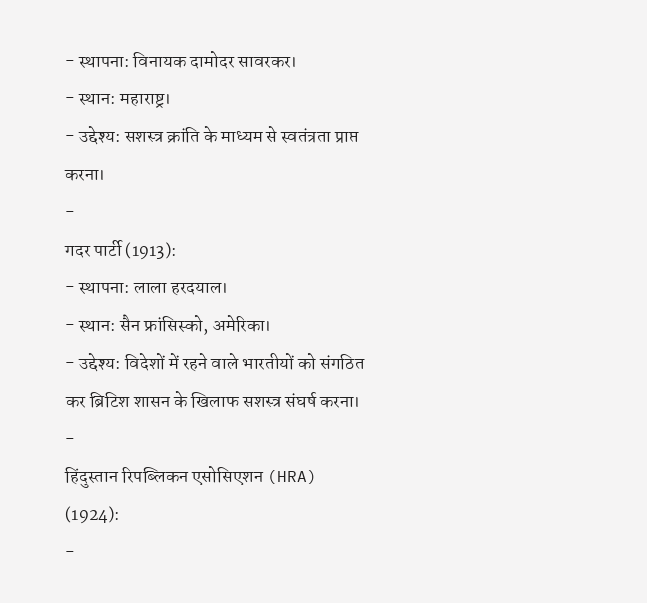- स्थापना: विनायक दामोदर सावरकर।
- स्थान: महाराष्ट्र।
- उद्देश्य: सशस्त्र क्रांति के माध्यम से स्वतंत्रता प्राप्त करना।
-
गदर पार्टी (1913):
- स्थापना: लाला हरदयाल।
- स्थान: सैन फ्रांसिस्को, अमेरिका।
- उद्देश्य: विदेशों में रहने वाले भारतीयों को संगठित कर ब्रिटिश शासन के खिलाफ सशस्त्र संघर्ष करना।
-
हिंदुस्तान रिपब्लिकन एसोसिएशन (HRA) (1924):
-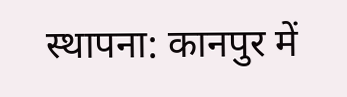स्थापना: कानपुर में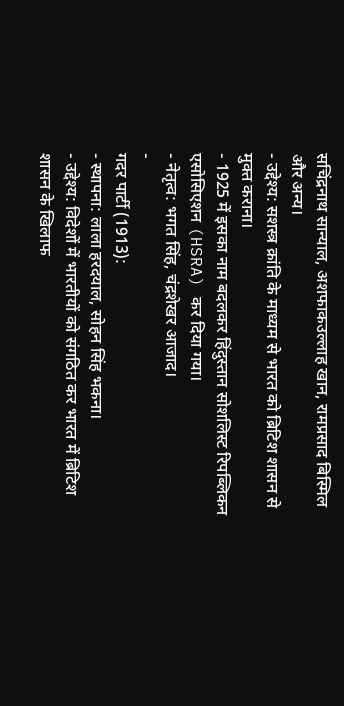सचिंद्रनाथ सान्याल, अशफाकउल्लाह खान, रामप्रसाद बिस्मिल और अन्य।
- उद्देश्य: सशस्त्र क्रांति के माध्यम से भारत को ब्रिटिश शासन से मुक्त कराना।
- 1925 में इसका नाम बदलकर हिंदुस्तान सोशलिस्ट रिपब्लिकन एसोसिएशन (HSRA) कर दिया गया।
- नेतृत्व: भगत सिंह, चंद्रशेखर आजाद।
-
गदर पार्टी (1913):
- स्थापना: लाला हरदयाल, सोहन सिंह भकना।
- उद्देश्य: विदेशों में भारतीयों को संगठित कर भारत में ब्रिटिश शासन के खिलाफ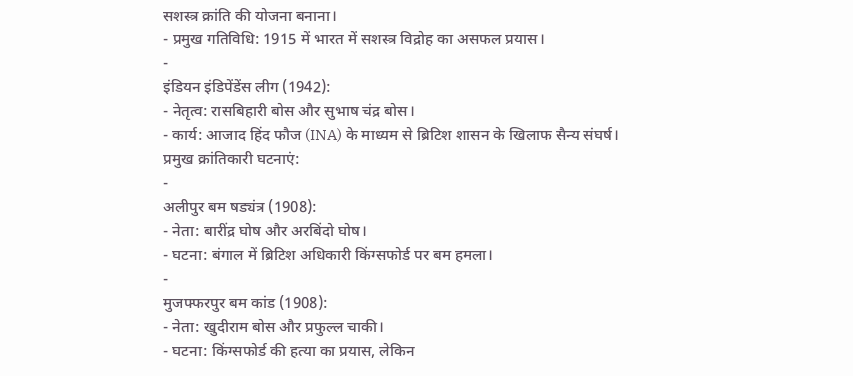सशस्त्र क्रांति की योजना बनाना।
- प्रमुख गतिविधि: 1915 में भारत में सशस्त्र विद्रोह का असफल प्रयास।
-
इंडियन इंडिपेंडेंस लीग (1942):
- नेतृत्व: रासबिहारी बोस और सुभाष चंद्र बोस।
- कार्य: आजाद हिंद फौज (INA) के माध्यम से ब्रिटिश शासन के खिलाफ सैन्य संघर्ष।
प्रमुख क्रांतिकारी घटनाएं:
-
अलीपुर बम षड्यंत्र (1908):
- नेता: बारींद्र घोष और अरबिंदो घोष।
- घटना: बंगाल में ब्रिटिश अधिकारी किंग्सफोर्ड पर बम हमला।
-
मुजफ्फरपुर बम कांड (1908):
- नेता: खुदीराम बोस और प्रफुल्ल चाकी।
- घटना: किंग्सफोर्ड की हत्या का प्रयास, लेकिन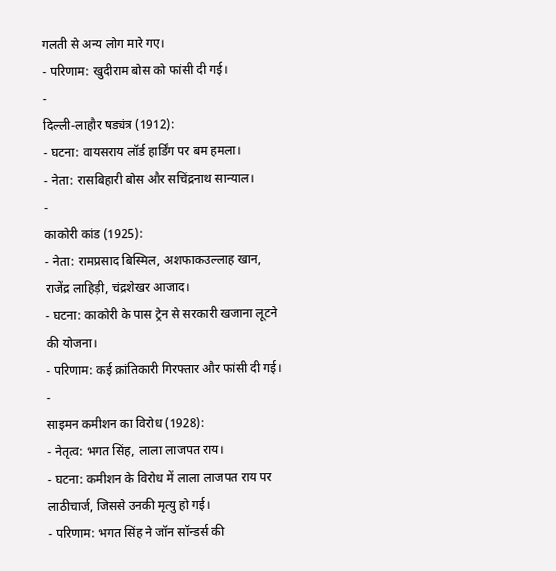गलती से अन्य लोग मारे गए।
- परिणाम: खुदीराम बोस को फांसी दी गई।
-
दिल्ली-लाहौर षड्यंत्र (1912):
- घटना: वायसराय लॉर्ड हार्डिंग पर बम हमला।
- नेता: रासबिहारी बोस और सचिंद्रनाथ सान्याल।
-
काकोरी कांड (1925):
- नेता: रामप्रसाद बिस्मिल, अशफाकउल्लाह खान, राजेंद्र लाहिड़ी, चंद्रशेखर आजाद।
- घटना: काकोरी के पास ट्रेन से सरकारी खजाना लूटने की योजना।
- परिणाम: कई क्रांतिकारी गिरफ्तार और फांसी दी गई।
-
साइमन कमीशन का विरोध (1928):
- नेतृत्व: भगत सिंह, लाला लाजपत राय।
- घटना: कमीशन के विरोध में लाला लाजपत राय पर लाठीचार्ज, जिससे उनकी मृत्यु हो गई।
- परिणाम: भगत सिंह ने जॉन सॉन्डर्स की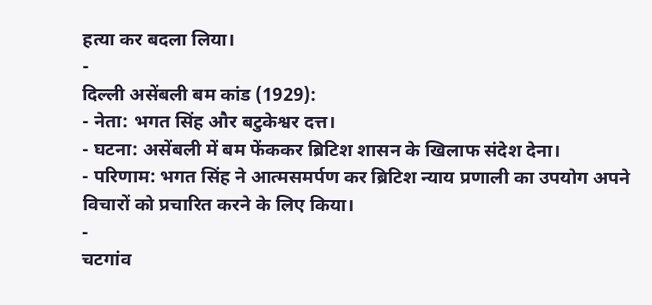हत्या कर बदला लिया।
-
दिल्ली असेंबली बम कांड (1929):
- नेता: भगत सिंह और बटुकेश्वर दत्त।
- घटना: असेंबली में बम फेंककर ब्रिटिश शासन के खिलाफ संदेश देना।
- परिणाम: भगत सिंह ने आत्मसमर्पण कर ब्रिटिश न्याय प्रणाली का उपयोग अपने विचारों को प्रचारित करने के लिए किया।
-
चटगांव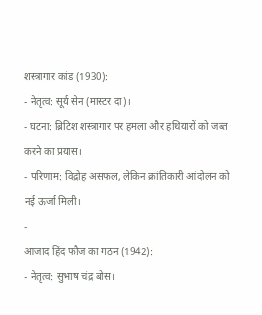शस्त्रागार कांड (1930):
- नेतृत्व: सूर्य सेन (मास्टर दा)।
- घटना: ब्रिटिश शस्त्रागार पर हमला और हथियारों को जब्त करने का प्रयास।
- परिणाम: विद्रोह असफल, लेकिन क्रांतिकारी आंदोलन को नई ऊर्जा मिली।
-
आजाद हिंद फौज का गठन (1942):
- नेतृत्व: सुभाष चंद्र बोस।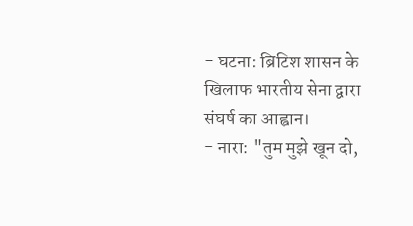- घटना: ब्रिटिश शासन के खिलाफ भारतीय सेना द्वारा संघर्ष का आह्वान।
- नारा: "तुम मुझे खून दो,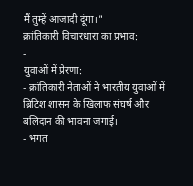मैं तुम्हें आजादी दूंगा।"
क्रांतिकारी विचारधारा का प्रभाव:
-
युवाओं में प्रेरणा:
- क्रांतिकारी नेताओं ने भारतीय युवाओं में ब्रिटिश शासन के खिलाफ संघर्ष और बलिदान की भावना जगाई।
- भगत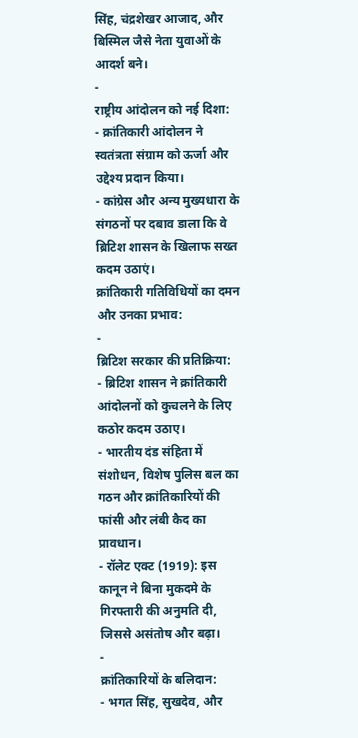सिंह, चंद्रशेखर आजाद, और बिस्मिल जैसे नेता युवाओं के आदर्श बने।
-
राष्ट्रीय आंदोलन को नई दिशा:
- क्रांतिकारी आंदोलन ने स्वतंत्रता संग्राम को ऊर्जा और उद्देश्य प्रदान किया।
- कांग्रेस और अन्य मुख्यधारा के संगठनों पर दबाव डाला कि वे ब्रिटिश शासन के खिलाफ सख्त कदम उठाएं।
क्रांतिकारी गतिविधियों का दमन और उनका प्रभाव:
-
ब्रिटिश सरकार की प्रतिक्रिया:
- ब्रिटिश शासन ने क्रांतिकारी आंदोलनों को कुचलने के लिए कठोर कदम उठाए।
- भारतीय दंड संहिता में संशोधन, विशेष पुलिस बल का गठन और क्रांतिकारियों की फांसी और लंबी कैद का प्रावधान।
- रॉलेट एक्ट (1919): इस कानून ने बिना मुकदमे के गिरफ्तारी की अनुमति दी, जिससे असंतोष और बढ़ा।
-
क्रांतिकारियों के बलिदान:
- भगत सिंह, सुखदेव, और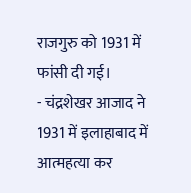राजगुरु को 1931 में फांसी दी गई।
- चंद्रशेखर आजाद ने 1931 में इलाहाबाद में आत्महत्या कर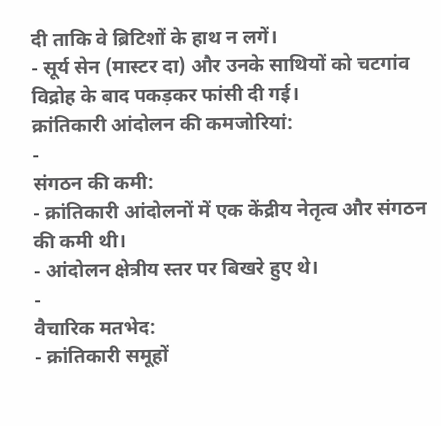दी ताकि वे ब्रिटिशों के हाथ न लगें।
- सूर्य सेन (मास्टर दा) और उनके साथियों को चटगांव विद्रोह के बाद पकड़कर फांसी दी गई।
क्रांतिकारी आंदोलन की कमजोरियां:
-
संगठन की कमी:
- क्रांतिकारी आंदोलनों में एक केंद्रीय नेतृत्व और संगठन की कमी थी।
- आंदोलन क्षेत्रीय स्तर पर बिखरे हुए थे।
-
वैचारिक मतभेद:
- क्रांतिकारी समूहों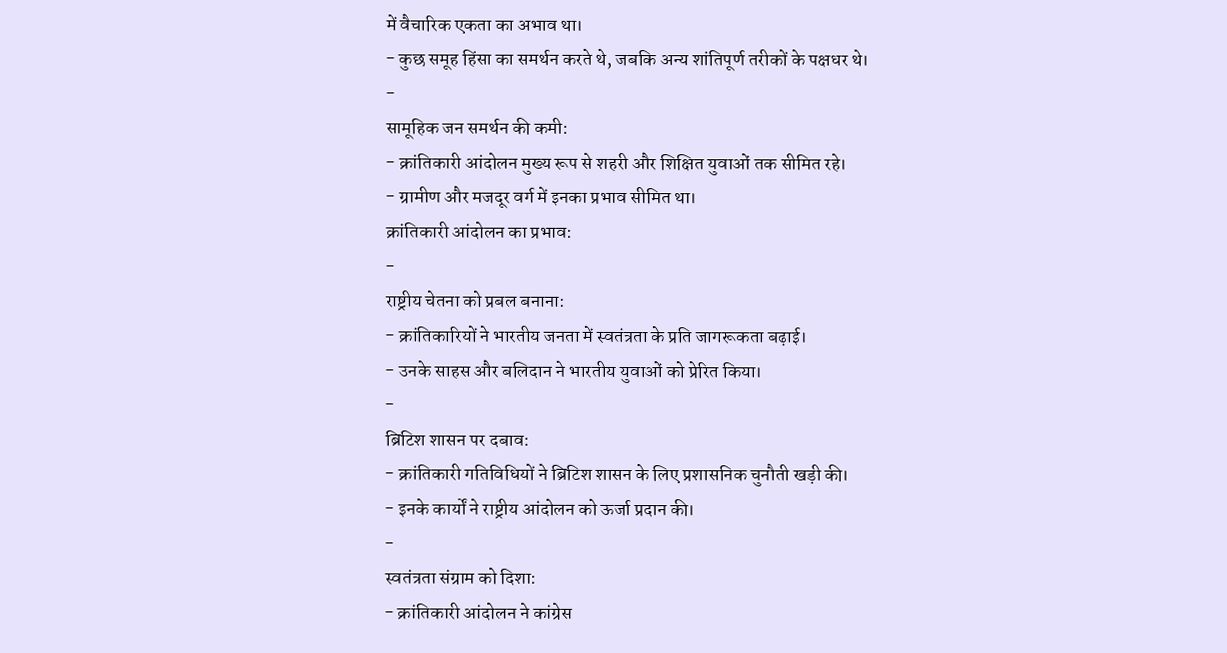में वैचारिक एकता का अभाव था।
- कुछ समूह हिंसा का समर्थन करते थे, जबकि अन्य शांतिपूर्ण तरीकों के पक्षधर थे।
-
सामूहिक जन समर्थन की कमी:
- क्रांतिकारी आंदोलन मुख्य रूप से शहरी और शिक्षित युवाओं तक सीमित रहे।
- ग्रामीण और मजदूर वर्ग में इनका प्रभाव सीमित था।
क्रांतिकारी आंदोलन का प्रभाव:
-
राष्ट्रीय चेतना को प्रबल बनाना:
- क्रांतिकारियों ने भारतीय जनता में स्वतंत्रता के प्रति जागरूकता बढ़ाई।
- उनके साहस और बलिदान ने भारतीय युवाओं को प्रेरित किया।
-
ब्रिटिश शासन पर दबाव:
- क्रांतिकारी गतिविधियों ने ब्रिटिश शासन के लिए प्रशासनिक चुनौती खड़ी की।
- इनके कार्यों ने राष्ट्रीय आंदोलन को ऊर्जा प्रदान की।
-
स्वतंत्रता संग्राम को दिशा:
- क्रांतिकारी आंदोलन ने कांग्रेस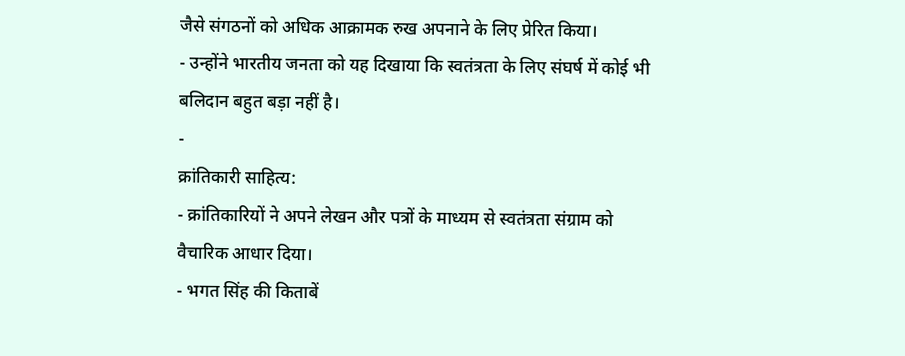जैसे संगठनों को अधिक आक्रामक रुख अपनाने के लिए प्रेरित किया।
- उन्होंने भारतीय जनता को यह दिखाया कि स्वतंत्रता के लिए संघर्ष में कोई भी बलिदान बहुत बड़ा नहीं है।
-
क्रांतिकारी साहित्य:
- क्रांतिकारियों ने अपने लेखन और पत्रों के माध्यम से स्वतंत्रता संग्राम को वैचारिक आधार दिया।
- भगत सिंह की किताबें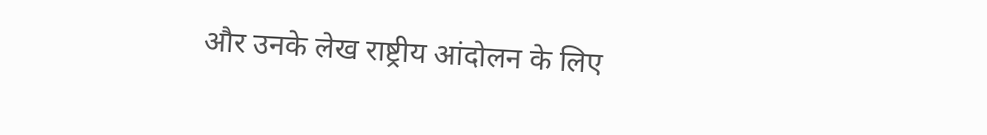और उनके लेख राष्ट्रीय आंदोलन के लिए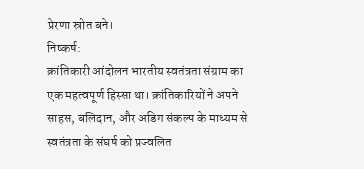प्रेरणा स्रोत बने।
निष्कर्ष:
क्रांतिकारी आंदोलन भारतीय स्वतंत्रता संग्राम का एक महत्वपूर्ण हिस्सा था। क्रांतिकारियों ने अपने साहस, बलिदान, और अडिग संकल्प के माध्यम से स्वतंत्रता के संघर्ष को प्रज्वलित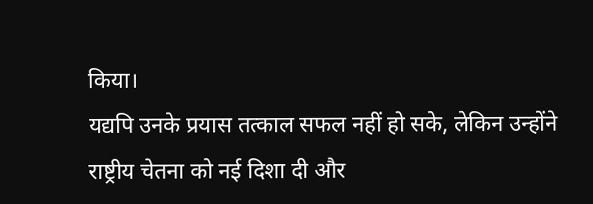किया।
यद्यपि उनके प्रयास तत्काल सफल नहीं हो सके, लेकिन उन्होंने राष्ट्रीय चेतना को नई दिशा दी और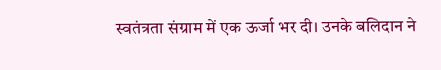स्वतंत्रता संग्राम में एक ऊर्जा भर दी। उनके बलिदान ने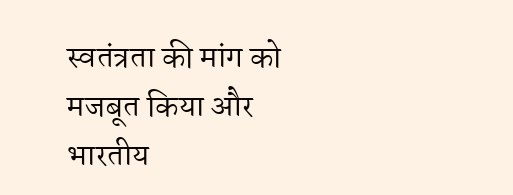स्वतंत्रता की मांग को मजबूत किया और भारतीय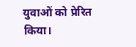युवाओं को प्रेरित किया।